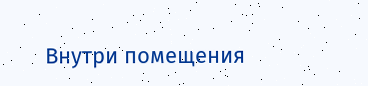Внутри помещения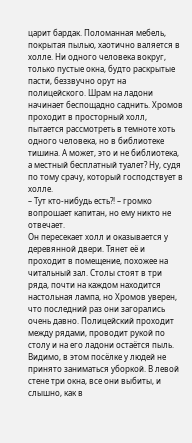царит бардак. Поломанная мебель, покрытая пылью, хаотично валяется в холле. Ни одного человека вокруг, только пустые окна, будто раскрытые пасти, беззвучно орут на полицейского. Шрам на ладони начинает беспощадно саднить. Хромов проходит в просторный холл, пытается рассмотреть в темноте хоть одного человека, но в библиотеке тишина. А может, это и не библиотека, а местный бесплатный туалет? Ну, судя по тому срачу, который господствует в холле.
– Тут кто-нибудь есть?! – громко вопрошает капитан, но ему никто не отвечает.
Он пересекает холл и оказывается у деревянной двери. Тянет её и проходит в помещение, похожее на читальный зал. Столы стоят в три ряда, почти на каждом находится настольная лампа, но Хромов уверен, что последний раз они загорались очень давно. Полицейский проходит между рядами, проводит рукой по столу и на его ладони остаётся пыль. Видимо, в этом посёлке у людей не принято заниматься уборкой. В левой стене три окна, все они выбиты, и слышно, как в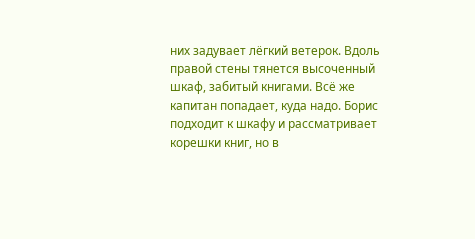них задувает лёгкий ветерок. Вдоль правой стены тянется высоченный шкаф, забитый книгами. Всё же капитан попадает, куда надо. Борис подходит к шкафу и рассматривает корешки книг, но в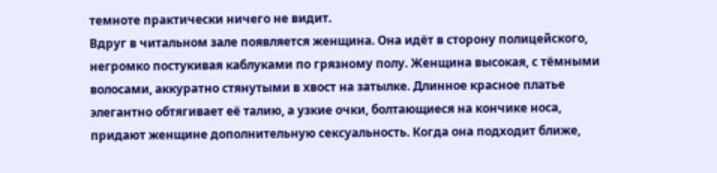темноте практически ничего не видит.
Вдруг в читальном зале появляется женщина. Она идёт в сторону полицейского, негромко постукивая каблуками по грязному полу. Женщина высокая, с тёмными волосами, аккуратно стянутыми в хвост на затылке. Длинное красное платье элегантно обтягивает её талию, а узкие очки, болтающиеся на кончике носа, придают женщине дополнительную сексуальность. Когда она подходит ближе,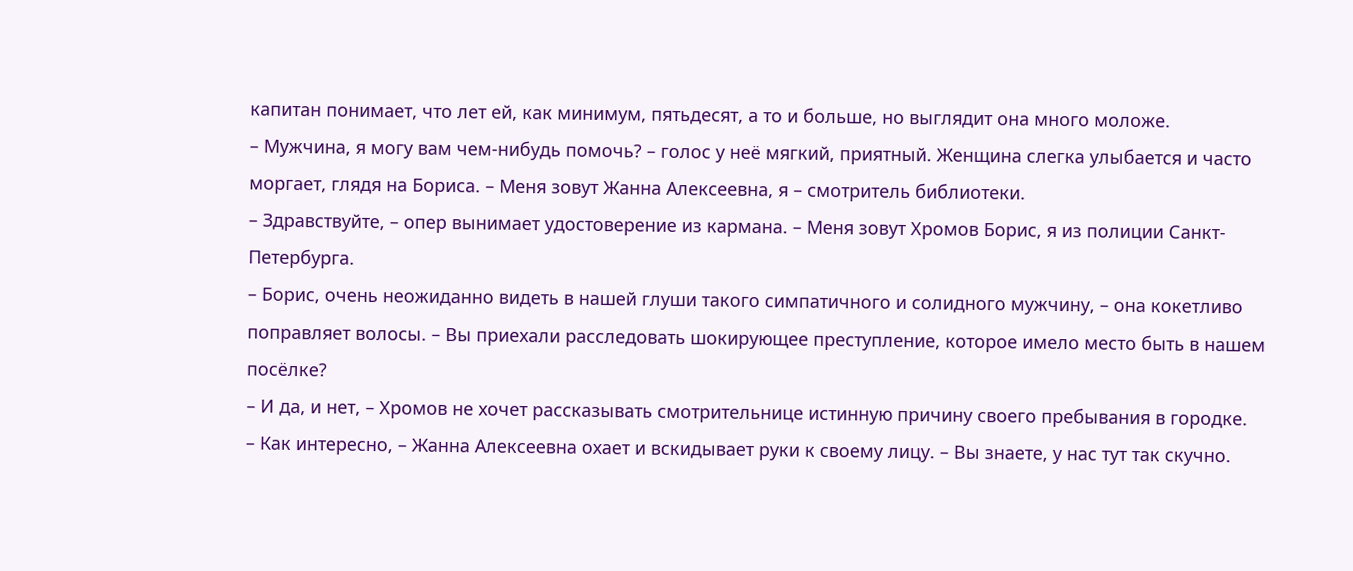капитан понимает, что лет ей, как минимум, пятьдесят, а то и больше, но выглядит она много моложе.
– Мужчина, я могу вам чем-нибудь помочь? – голос у неё мягкий, приятный. Женщина слегка улыбается и часто моргает, глядя на Бориса. – Меня зовут Жанна Алексеевна, я – смотритель библиотеки.
– Здравствуйте, – опер вынимает удостоверение из кармана. – Меня зовут Хромов Борис, я из полиции Санкт-Петербурга.
– Борис, очень неожиданно видеть в нашей глуши такого симпатичного и солидного мужчину, – она кокетливо поправляет волосы. – Вы приехали расследовать шокирующее преступление, которое имело место быть в нашем посёлке?
– И да, и нет, – Хромов не хочет рассказывать смотрительнице истинную причину своего пребывания в городке.
– Как интересно, – Жанна Алексеевна охает и вскидывает руки к своему лицу. – Вы знаете, у нас тут так скучно.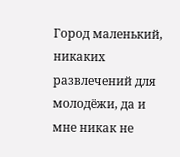Город маленький, никаких развлечений для молодёжи, да и мне никак не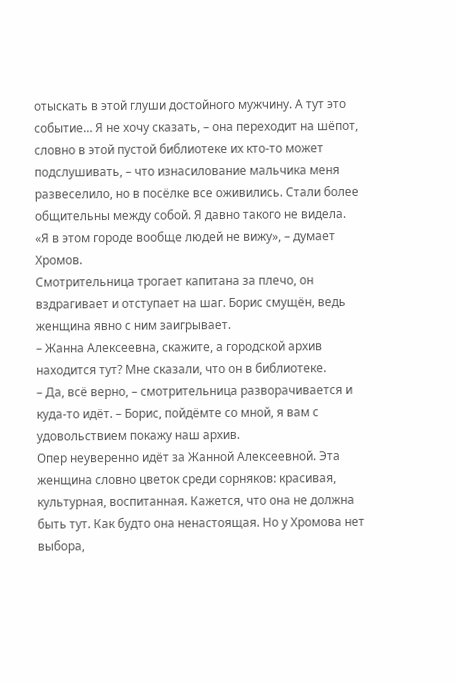отыскать в этой глуши достойного мужчину. А тут это событие… Я не хочу сказать, – она переходит на шёпот, словно в этой пустой библиотеке их кто-то может подслушивать, – что изнасилование мальчика меня развеселило, но в посёлке все оживились. Стали более общительны между собой. Я давно такого не видела.
«Я в этом городе вообще людей не вижу», – думает Хромов.
Смотрительница трогает капитана за плечо, он вздрагивает и отступает на шаг. Борис смущён, ведь женщина явно с ним заигрывает.
– Жанна Алексеевна, скажите, а городской архив находится тут? Мне сказали, что он в библиотеке.
– Да, всё верно, – смотрительница разворачивается и куда-то идёт. – Борис, пойдёмте со мной, я вам с удовольствием покажу наш архив.
Опер неуверенно идёт за Жанной Алексеевной. Эта женщина словно цветок среди сорняков: красивая, культурная, воспитанная. Кажется, что она не должна быть тут. Как будто она ненастоящая. Но у Хромова нет выбора,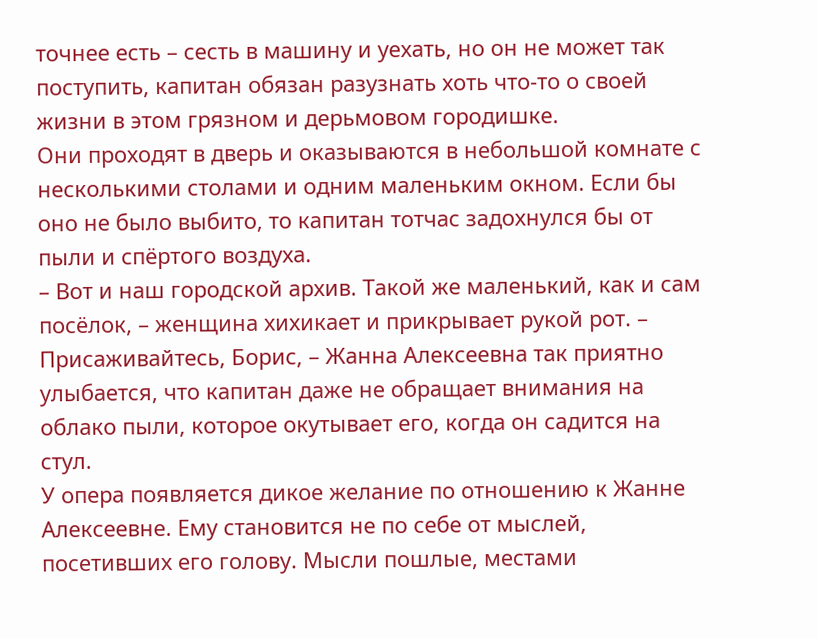точнее есть – сесть в машину и уехать, но он не может так поступить, капитан обязан разузнать хоть что-то о своей жизни в этом грязном и дерьмовом городишке.
Они проходят в дверь и оказываются в небольшой комнате с несколькими столами и одним маленьким окном. Если бы оно не было выбито, то капитан тотчас задохнулся бы от пыли и спёртого воздуха.
– Вот и наш городской архив. Такой же маленький, как и сам посёлок, – женщина хихикает и прикрывает рукой рот. – Присаживайтесь, Борис, – Жанна Алексеевна так приятно улыбается, что капитан даже не обращает внимания на облако пыли, которое окутывает его, когда он садится на стул.
У опера появляется дикое желание по отношению к Жанне Алексеевне. Ему становится не по себе от мыслей, посетивших его голову. Мысли пошлые, местами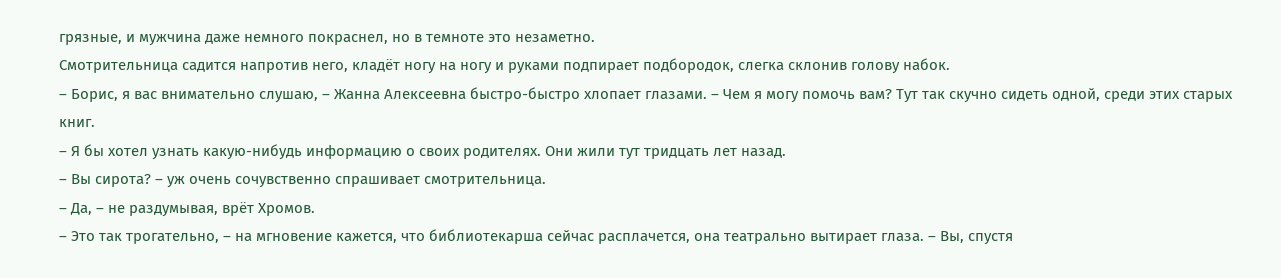грязные, и мужчина даже немного покраснел, но в темноте это незаметно.
Смотрительница садится напротив него, кладёт ногу на ногу и руками подпирает подбородок, слегка склонив голову набок.
– Борис, я вас внимательно слушаю, – Жанна Алексеевна быстро-быстро хлопает глазами. – Чем я могу помочь вам? Тут так скучно сидеть одной, среди этих старых книг.
– Я бы хотел узнать какую-нибудь информацию о своих родителях. Они жили тут тридцать лет назад.
– Вы сирота? – уж очень сочувственно спрашивает смотрительница.
– Да, – не раздумывая, врёт Хромов.
– Это так трогательно, – на мгновение кажется, что библиотекарша сейчас расплачется, она театрально вытирает глаза. – Вы, спустя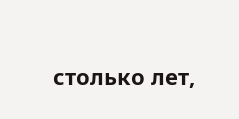столько лет,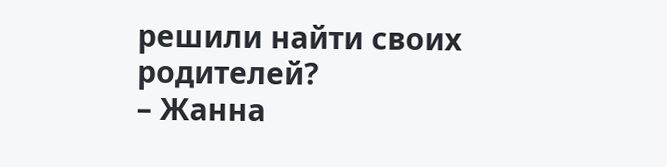решили найти своих родителей?
– Жанна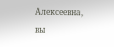Алексеевна, вы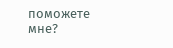поможете мне?